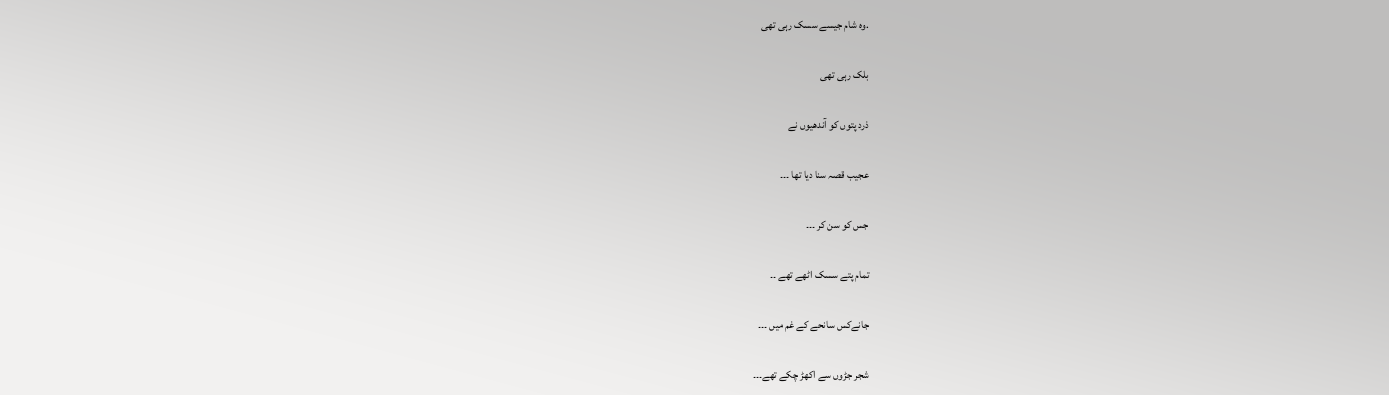.وہ شام جیسے سسک رہی تھی

بلک رہی تھی

ذرد پتوں کو آندھیوں نے

عجیب قصہ سنا دیا تھا ۔۔۔

جس کو سن کر ۔۔۔

تمام پتے سسک اٹھے تھے ۔۔

جانےکس سانحے کے غم میں ۔۔۔

شجر جڑوں سے اکھڑ چکے تھے۔۔۔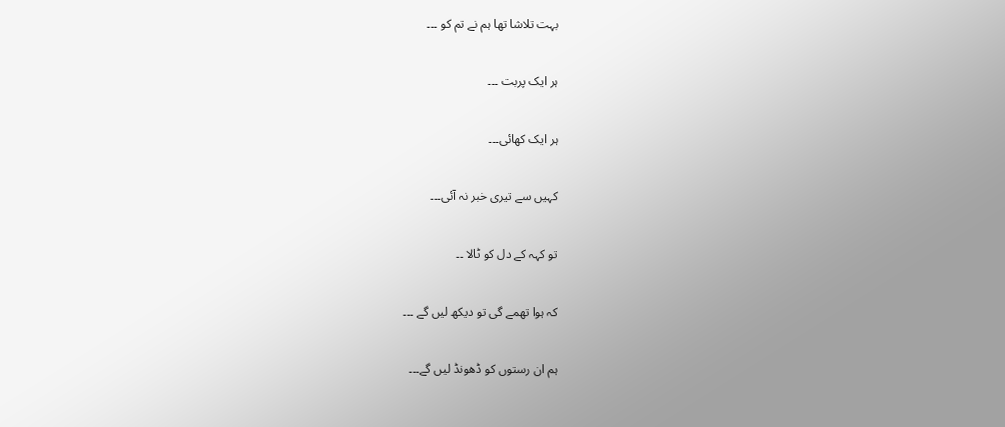بہت تلاشا تھا ہم نے تم کو ۔۔۔

ہر ایک پربت ۔۔۔

ہر ایک کھائی۔۔۔

کہیں سے تیری خبر نہ آئی۔۔۔

تو کہہ کے دل کو ٹالا ۔۔

کہ ہوا تھمے گی تو دیکھ لیں گے ۔۔۔

ہم ان رستوں کو ڈھونڈ لیں گے۔۔۔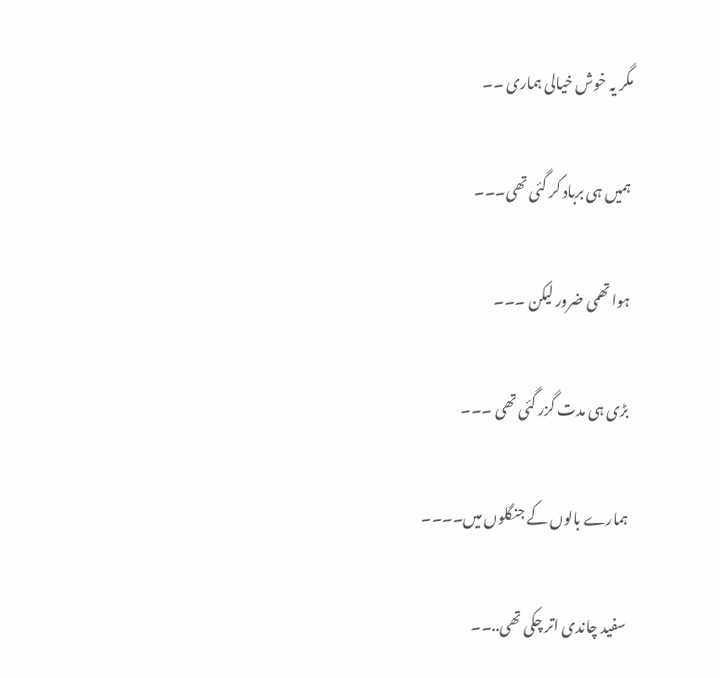مگر یہ خوش خیالی ہماری ۔۔

ہمیں ہی برباد کر گئی تھی۔۔۔

ہوا تھمی ضرور لیکن ۔۔۔

بڑی ہی مدت گزر گئی تھی ۔۔۔

ہمارے بالوں کے جنگلوں میں۔۔۔۔

سفید چاندی اتر چکی تھی..۔۔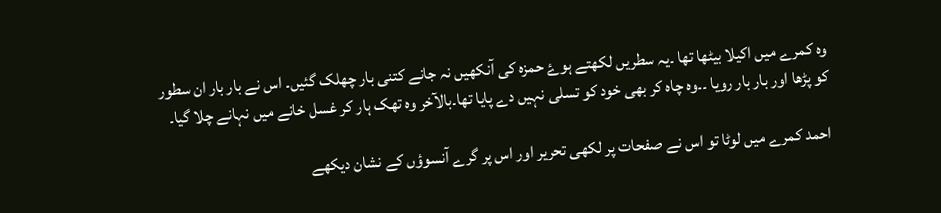وہ کمرے میں اکیلا بیٹھا تھا ۔یہ سطریں لکھتے ہوۓ حمزہ کی آنکھیں نہ جانے کتنی بار چھلک گئیں۔ اس نے بار بار ان سطور کو پڑھا اور بار بار رویا ۔۔وہ چاہ کر بھی خود کو تسلی نہیں دے پایا تھا۔بالآخر وہ تھک ہار کر غسل خانے میں نہانے چلا گیا۔

احمد کمرے میں لوٹا تو اس نے صفحات پر لکھی تحریر اور اس پر گرے آنسوؤں کے نشان دیکھے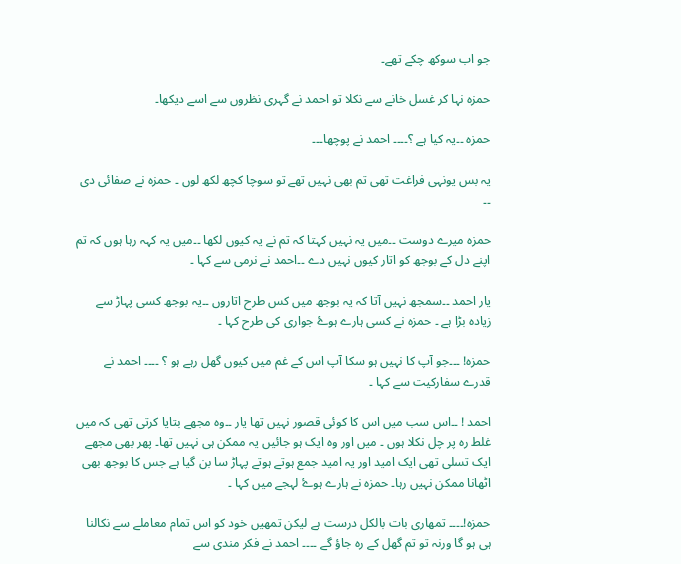جو اب سوکھ چکے تھے۔

حمزہ نہا کر غسل خانے سے نکلا تو احمد نے گہری نظروں سے اسے دیکھا۔

حمزہ ۔۔یہ کیا ہے ؟۔۔۔۔ احمد نے پوچھا۔۔۔

یہ بس یونہی فراغت تھی تم بھی نہیں تھے تو سوچا کچھ لکھ لوں ۔ حمزہ نے صفائی دی ۔۔

حمزہ میرے دوست ۔۔میں یہ نہیں کہتا کہ تم نے یہ کیوں لکھا ۔۔میں یہ کہہ رہا ہوں کہ تم اپنے دل کے بوجھ کو اتار کیوں نہیں دے ۔۔احمد نے نرمی سے کہا ۔

یار احمد ۔۔سمجھ نہیں آتا کہ یہ بوجھ میں کس طرح اتاروں ۔۔یہ بوجھ کسی پہاڑ سے زیادہ بڑا ہے ۔ حمزہ نے کسی ہارے ہوۓ جواری کی طرح کہا ۔

حمزہ! ۔۔۔جو آپ کا نہیں ہو سکا آپ اس کے غم میں کیوں گھل رہے ہو ؟ ۔۔۔۔ احمد نے قدرے سفارکیت سے کہا ۔

احمد ! ۔۔اس سب میں اس کا کوئی قصور نہیں تھا یار ۔۔وہ مجھے بتایا کرتی تھی کہ میں غلط رہ پر چل نکلا ہوں ۔ میں اور وہ ایک ہو جائیں یہ ممکن ہی نہیں تھا۔ پھر بھی مجھے ایک تسلی تھی ایک امید اور یہ امید جمع ہوتے ہوتے پہاڑ سا بن گیا ہے جس کا بوجھ بھی اٹھانا ممکن نہیں رہا۔ حمزہ نے ہارے ہوۓ لہجے میں کہا ۔

حمزہ!۔۔۔۔ تمھاری بات بالکل درست ہے لیکن تمھیں خود کو اس تمام معاملے سے نکالنا ہی ہو گا ورنہ تو تم گھل کے رہ جاؤ گے ۔۔۔۔ احمد نے فکر مندی سے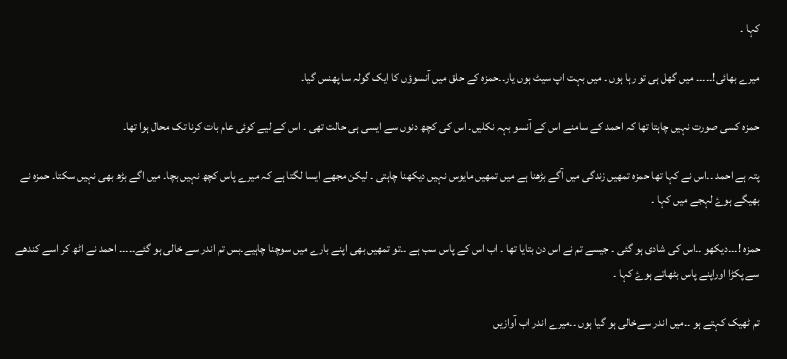کہا ۔

میرے بھائی!۔۔۔۔۔ میں گھل ہی تو رہا ہوں ۔ میں بہت اپ سیٹ ہوں یار۔۔حمزہ کے حلق میں آنسوؤں کا ایک گولہ سا پھنس گیا۔

حمزہ کسی صورت نہیں چاہتا تھا کہ احمد کے سامنے اس کے آنسو بہہ نکلیں۔ اس کی کچھ دنوں سے ایسی ہی حالت تھی ۔ اس کے لیے کوئی عام بات کرنا تک محال ہوا تھا۔

پتہ ہے احمد ۔۔اس نے کہا تھا حمزہ تمھیں زندگی میں آگے بڑھنا ہے میں تمھیں مایوس نہیں دیکھنا چاہتی ۔ لیکن مجھے ایسا لگتا ہے کہ میرے پاس کچھ نہیں بچا۔ میں اگے بڑھ بھی نہیں سکتا۔ حمزہ نے بھیگے ہوۓ لہجے میں کہا ۔

حمزہ !۔۔۔دیکھو ۔۔اس کی شادی ہو گئی ۔ جیسے تم نے اس دن بتایا تھا ۔ اب اس کے پاس سب ہے ۔۔تو تمھیں بھی اپنے بارے میں سوچنا چاہیے۔بس تم اندر سے خالی ہو گئے۔۔۔۔۔ احمد نے اٹھ کر اسے کندھے سے پکڑا اوراپنے پاس بٹھاتے ہوۓ کہا ۔

تم ٹھیک کہتے ہو ۔۔میں اندر سےخالی ہو گیا ہوں ۔۔میرے اندر اب آوازیں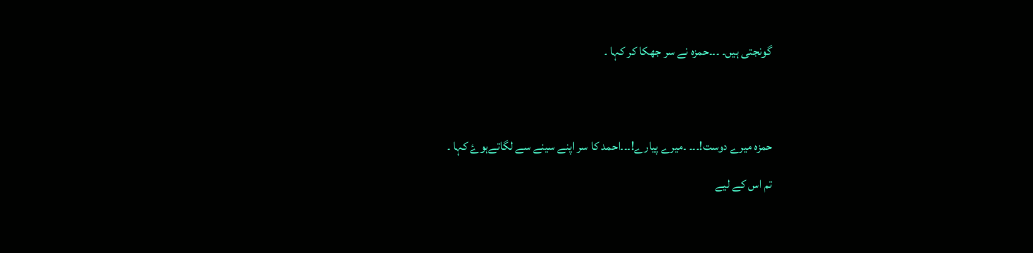گونجتی ہیں۔ ۔۔۔حمزہ نے سر جھکا کر کہا ۔




حمزہ میرے دوست!۔۔۔ ۔میرے پیارے!۔۔۔احمد کا سر اپنے سینے سے لگاتےہوۓ کہا ۔

تم اس کے لیے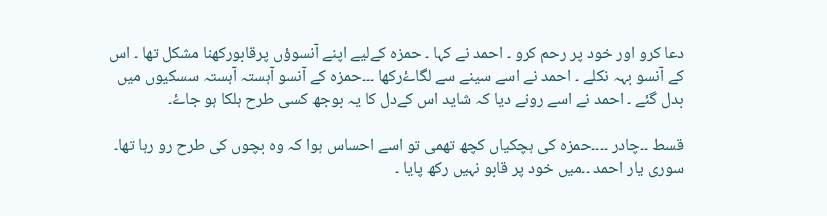دعا کرو اور خود پر رحم کرو ۔ احمد نے کہا ۔ حمزہ کےلیے اپنے آنسوؤں پرقابورکھنا مشکل تھا ۔ اس کے آنسو بہہ نکلے ۔ احمد نے اسے سینے سے لگاۓرکھا ۔۔۔حمزہ کے آنسو آہستہ آہستہ سسکیوں میں بدل گئے ۔ احمد نے اسے رونے دیا کہ شاید اس کےدل کا یہ بوجھ کسی طرح ہلکا ہو جاۓ۔

قسط ۔۔چادر ۔۔۔۔حمزہ کی ہچکیاں کچھ تھمی تو اسے احساس ہوا کہ وہ بچوں کی طرح رو رہا تھا۔ سوری یار احمد ۔۔میں خود پر قابو نہیں رکھ پایا ۔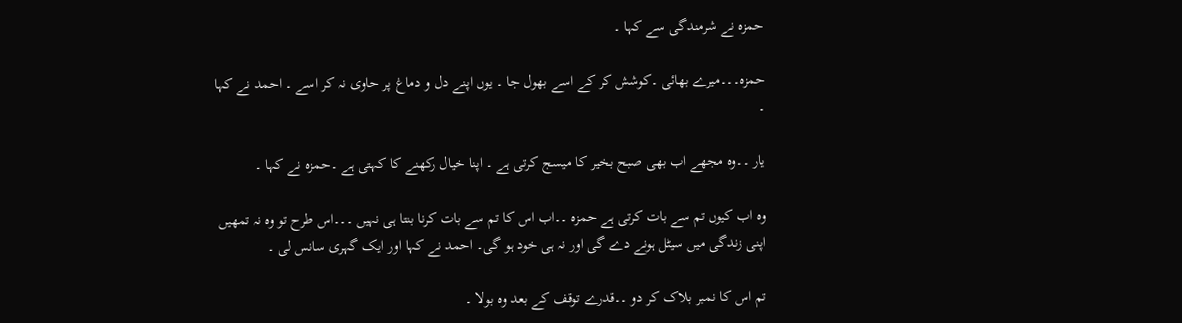حمزہ نے شرمندگی سے کہا ۔

حمزہ۔۔۔میرے بھائی ۔کوشش کر کے اسے بھول جا ۔ یوں اپنے دل و دماغ پر حاوی نہ کر اسے ۔ احمد نے کہا ۔

یار ۔۔وہ مجھے اب بھی صبح بخیر کا میسج کرتی ہے ۔ اپنا خیال رکھنے کا کہتی ہے ۔حمزہ نے کہا ۔

وہ اب کیوں تم سے بات کرتی ہے حمزہ ۔۔اب اس کا تم سے بات کرنا بنتا ہی نہیں ۔۔۔اس طرح تو وہ نہ تمھیں اپنی زندگی میں سیٹل ہونے دے گی اور نہ ہی خود ہو گی۔ احمد نے کہا اور ایک گہری سانس لی ۔

تم اس کا نمبر بلاک کر دو ۔۔قدرے توقف کے بعد وہ بولا ۔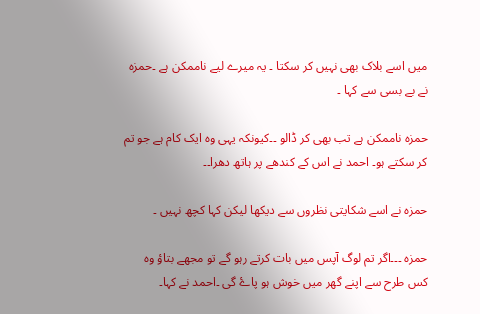میں اسے بلاک بھی نہیں کر سکتا ۔ یہ میرے لیے ناممکن ہے ۔حمزہ نے بے بسی سے کہا ۔

حمزہ ناممکن ہے تب بھی کر ڈالو ۔۔کیونکہ یہی وہ ایک کام ہے جو تم کر سکتے ہو۔ احمد نے اس کے کندھے پر ہاتھ دھرا۔۔

حمزہ نے اسے شکایتی نظروں سے دیکھا لیکن کہا کچھ نہیں ۔

حمزہ ۔۔۔اگر تم لوگ آپس میں بات کرتے رہو گے تو مجھے بتاؤ وہ کس طرح سے اپنے گھر میں خوش ہو پاۓ گی ۔احمد نے کہا۔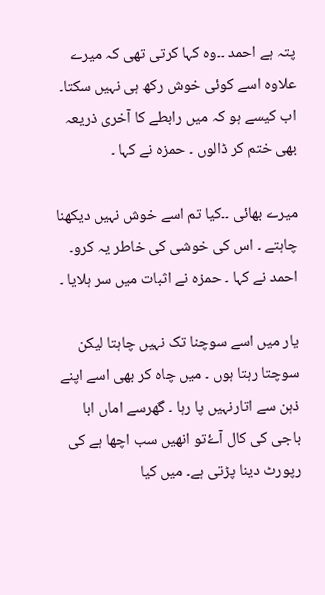پتہ ہے احمد ۔۔وہ کہا کرتی تھی کہ میرے علاوہ اسے کوئی خوش رکھ ہی نہیں سکتا۔ اب کیسے ہو کہ میں رابطے کا آخری ذریعہ بھی ختم کر ڈالوں ۔ حمزہ نے کہا ۔

میرے بھائی ۔۔کیا تم اسے خوش نہیں دیکھنا چاہتے ۔ اس کی خوشی کی خاطر یہ کرو۔ احمد نے کہا ۔ حمزہ نے اثبات میں سر ہلایا ۔

یار میں اسے سوچنا تک نہیں چاہتا لیکن سوچتا رہتا ہوں ۔ میں چاہ کر بھی اسے اپنے ذہن سے اتارنہیں پا رہا ۔ گھرسے اماں ابا باجی کی کال آۓتو انھیں سب اچھا ہے کی رپورٹ دینا پڑتی ہے۔ میں کیا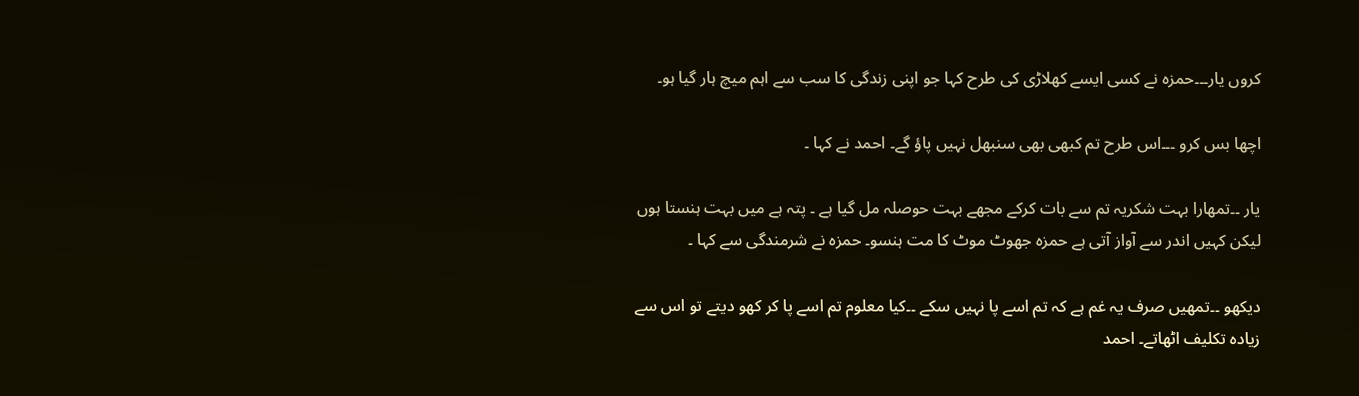کروں یار۔۔۔حمزہ نے کسی ایسے کھلاڑی کی طرح کہا جو اپنی زندگی کا سب سے اہم میچ ہار گیا ہو۔

اچھا بس کرو ۔۔۔اس طرح تم کبھی بھی سنبھل نہیں پاؤ گے۔ احمد نے کہا ۔

یار ۔۔تمھارا بہت شکریہ تم سے بات کرکے مجھے بہت حوصلہ مل گیا ہے ۔ پتہ ہے میں بہت ہنستا ہوں لیکن کہیں اندر سے آواز آتی ہے حمزہ جھوٹ موٹ کا مت ہنسو۔ حمزہ نے شرمندگی سے کہا ۔

دیکھو ۔۔تمھیں صرف یہ غم ہے کہ تم اسے پا نہیں سکے ۔۔کیا معلوم تم اسے پا کر کھو دیتے تو اس سے زیادہ تکلیف اٹھاتے۔ احمد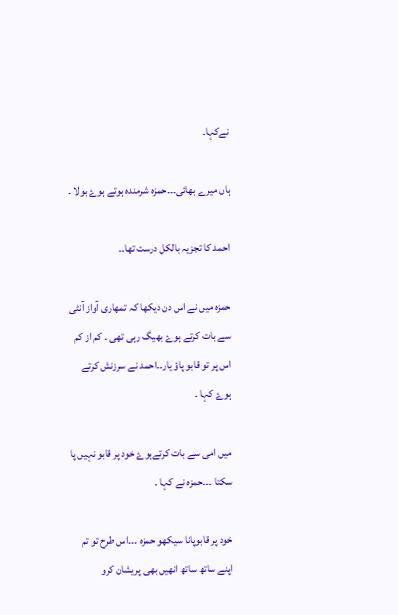نےکہا۔

ہاں میرے بھائی۔۔۔حمزہ شرمندہ ہوتے ہوۓ بولا ۔

احمد کا تجزیہ بالکل درست تھا۔۔

حمزہ میں نے اس دن دیکھا کہ تمھاری آواز آنٹی سے بات کرتے ہوۓ بھیگ رہی تھی ۔ کم از کم اس پر تو قابو پاؤ یار۔۔احمد نے سرزنش کرتے ہوۓ کہا ۔

میں امی سے بات کرتےہوۓ خود پر قابو نہیں پا سکتا ۔۔۔حمزہ نے کہا ۔

خود پر قابوپانا سیکھو حمزہ ۔۔۔اس طرح تو تم اپنے ساتھ ساتھ انھیں بھی پریشان کرو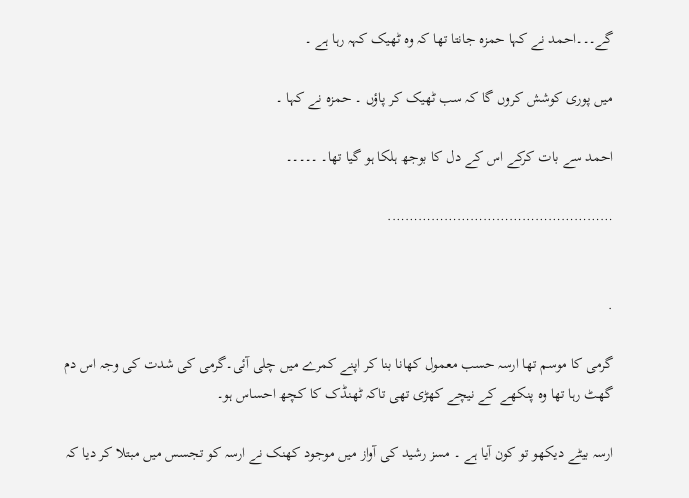گے۔۔۔احمد نے کہا حمزہ جانتا تھا کہ وہ ٹھیک کہہ رہا ہے ۔

میں پوری کوشش کروں گا کہ سب ٹھیک کر پاؤں ۔ حمزہ نے کہا ۔

احمد سے بات کرکے اس کے دل کا بوجھ ہلکا ہو گیا تھا۔ ۔۔۔۔۔

…………………………………………….


.

گرمی کا موسم تھا ارسہ حسب معمول کھانا بنا کر اپنے کمرے میں چلی آئی۔گرمی کی شدت کی وجہ اس دم گھٹ رہا تھا وہ پنکھے کے نیچے کھڑی تھی تاکہ ٹھنڈک کا کچھ احساس ہو۔

ارسہ بیٹے دیکھو تو کون آیا ہے ۔ مسز رشید کی آواز میں موجود کھنک نے ارسہ کو تجسس میں مبتلا کر دیا کہ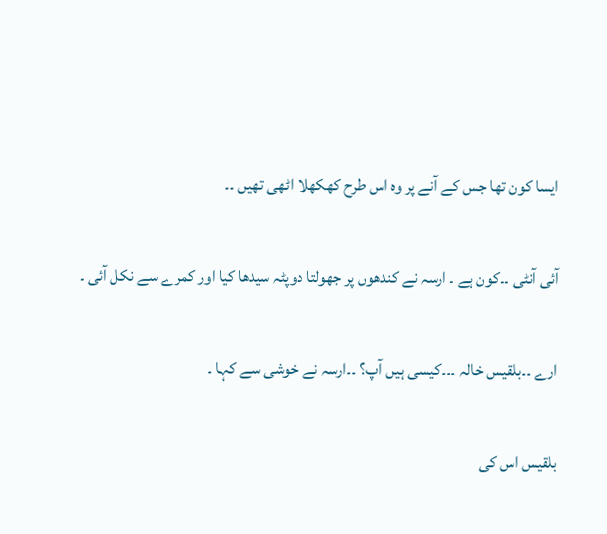ایسا کون تھا جس کے آنے پر وہ اس طرح کھکھلا اٹھی تھیں ۔۔

آئی آنٹی ۔۔کون ہے ۔ ارسہ نے کندھوں پر جھولتا دوپٹہ سیدھا کیا اور کمرے سے نکل آئی ۔

ارے ۔۔بلقیس خالہ ۔۔۔کیسی ہیں آپ؟ ۔۔ارسہ نے خوشی سے کہا ۔

بلقیس اس کی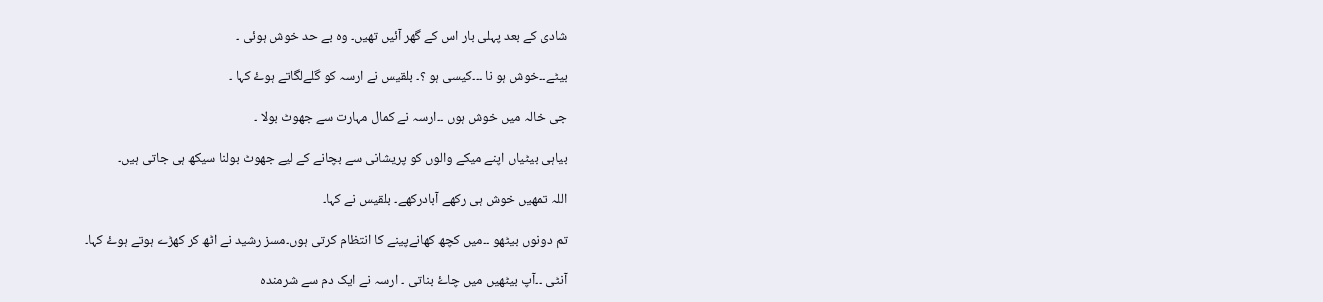شادی کے بعد پہلی بار اس کے گھر آئیں تھیں۔ وہ بے حد خوش ہوئی ۔

بیٹے۔۔خوش ہو نا ۔۔۔کیسی ہو ؟۔ بلقیس نے ارسہ کو گلےلگاتے ہوۓ کہا ۔

جی خالہ میں خوش ہوں ۔۔ارسہ نے کمال مہارت سے جھوٹ بولا ۔

بیاہی بیٹیاں اپنے میکے والوں کو پریشانی سے بچانے کے لیے جھوٹ بولنا سیکھ ہی جاتی ہیں۔

اللہ تمھیں خوش ہی رکھے آبادرکھے۔ بلقیس نے کہا۔

تم دونوں بیٹھو ۔۔میں کچھ کھانےپینے کا انتظام کرتی ہوں۔مسز رشید نے اٹھ کر کھڑے ہوتے ہوۓ کہا۔

آنٹی ۔۔آپ بیٹھیں میں چاۓ بناتی ۔ ارسہ نے ایک دم سے شرمندہ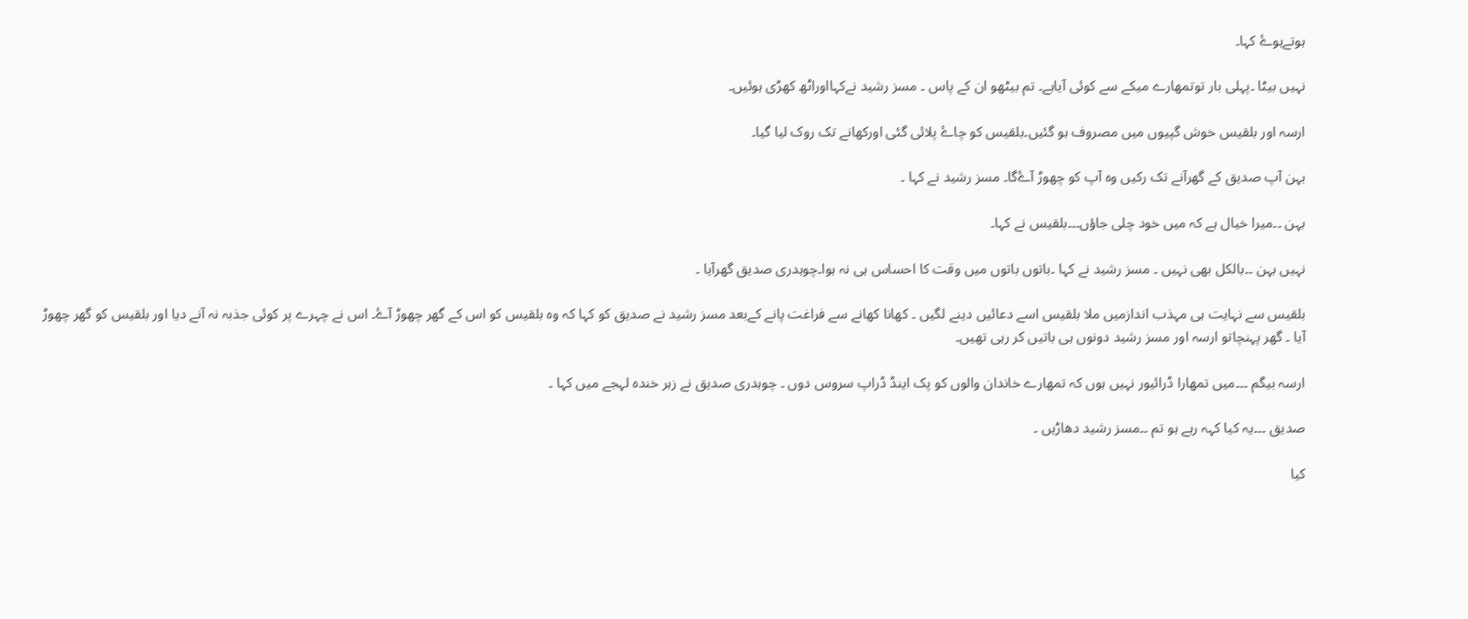ہوتےہوۓ کہا۔

نہیں بیٹا ۔پہلی بار توتمھارے میکے سے کوئی آیاہے۔ تم بیٹھو ان کے پاس ۔ مسز رشید نےکہااوراٹھ کھڑی ہوئیں۔

ارسہ اور بلقیس خوش گپیوں میں مصروف ہو گئیں۔بلقیس کو چاۓ پلائی گئی اورکھانے تک روک لیا گیا۔

بہن آپ صدیق کے گھرآنے تک رکیں وہ آپ کو چھوڑ آۓگا۔ مسز رشید نے کہا ۔

بہن ۔۔میرا خیال ہے کہ میں خود چلی جاؤں۔۔۔بلقیس نے کہا۔

نہیں بہن ۔۔بالکل بھی نہیں ۔ مسز رشید نے کہا ۔باتوں باتوں میں وقت کا احساس ہی نہ ہوا۔چوہدری صدیق گھرآیا ۔

بلقیس سے نہایت ہی مہذب اندازمیں ملا بلقیس اسے دعائیں دینے لگیں ۔ کھانا کھانے سے فراغت پانے کےبعد مسز رشید نے صدیق کو کہا کہ وہ بلقیس کو اس کے گھر چھوڑ آۓ۔ اس نے چہرے پر کوئی جذبہ نہ آنے دیا اور بلقیس کو گھر چھوڑ آیا ۔ گھر پہنچاتو ارسہ اور مسز رشید دونوں ہی باتیں کر رہی تھیں۔

ارسہ بیگم ۔۔۔میں تمھارا ڈرائیور نہیں ہوں کہ تمھارے خاندان والوں کو پک اینڈ ڈراپ سروس دوں ۔ چوہدری صدیق نے زہر خندہ لہجے میں کہا ۔

صدیق ۔۔۔یہ کیا کہہ رہے ہو تم ۔۔مسز رشید دھاڑیں ۔

کیا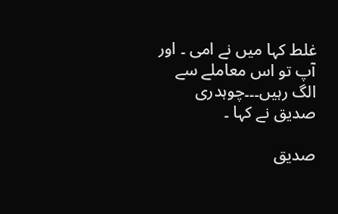غلط کہا میں نے امی ۔ اور آپ تو اس معاملے سے الگ رہیں۔۔۔چوہدری صدیق نے کہا ۔

صدیق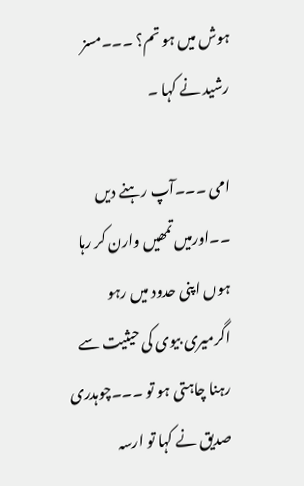ہوش میں ہو تم؟ ۔۔۔مسز رشید نے کہا ۔

امی ۔۔۔آپ رہنے دیں ۔۔اورمیں تمھیں وارن کر رہا ہوں اپنی حدود میں رہو اگرمیری بیوی کی حیثیت سے رہنا چاہتی ہو تو ۔۔۔چوہدری صدیق نے کہا تو ارسہ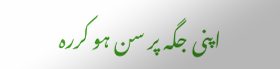اپنی جگہ پر سن ہو کررہ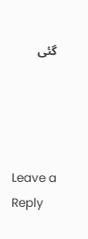گئی




Leave a Reply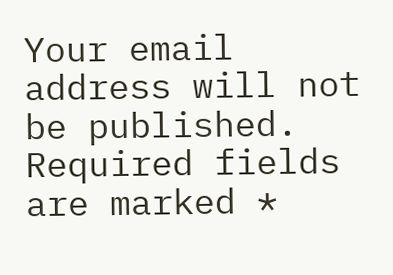Your email address will not be published. Required fields are marked *